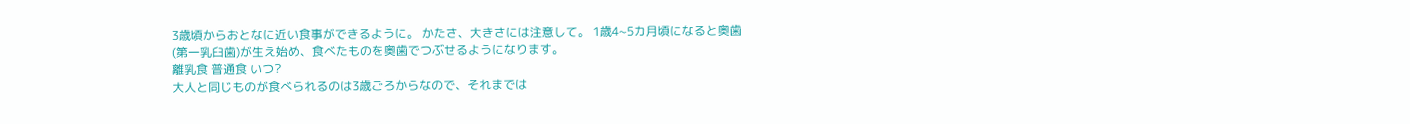3歳頃からおとなに近い食事ができるように。 かたさ、大きさには注意して。 1歳4~5カ月頃になると奥歯(第一乳臼歯)が生え始め、食べたものを奥歯でつぶせるようになります。
離乳食 普通食 いつ?
大人と同じものが食べられるのは3歳ごろからなので、それまでは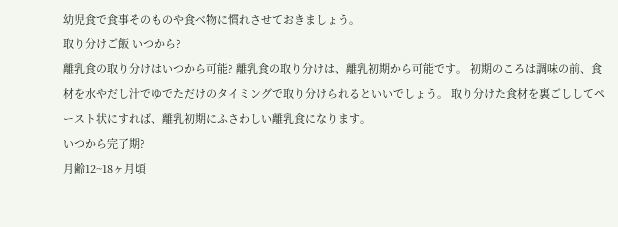幼児食で食事そのものや食べ物に慣れさせておきましょう。
取り分けご飯 いつから?
離乳食の取り分けはいつから可能? 離乳食の取り分けは、離乳初期から可能です。 初期のころは調味の前、食材を水やだし汁でゆでただけのタイミングで取り分けられるといいでしょう。 取り分けた食材を裏ごししてペースト状にすれば、離乳初期にふさわしい離乳食になります。
いつから完了期?
月齢12~18ヶ月頃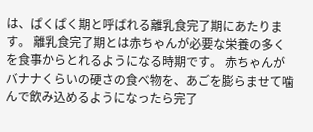は、ぱくぱく期と呼ばれる離乳食完了期にあたります。 離乳食完了期とは赤ちゃんが必要な栄養の多くを食事からとれるようになる時期です。 赤ちゃんがバナナくらいの硬さの食べ物を、あごを膨らませて噛んで飲み込めるようになったら完了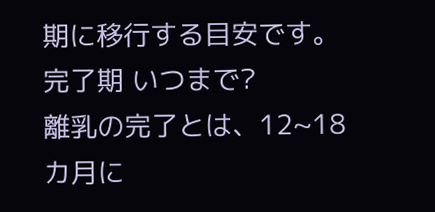期に移行する目安です。
完了期 いつまで?
離乳の完了とは、12~18カ月に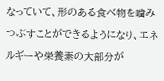なっていて、形のある食べ物を噛みつぶすことができるようになり、エネルギーや栄養素の大部分が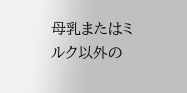母乳またはミルク以外の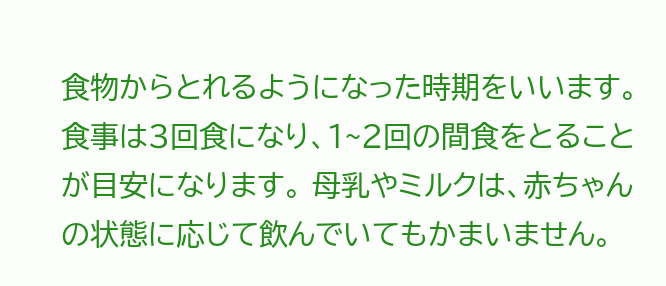食物からとれるようになった時期をいいます。 食事は3回食になり、1~2回の間食をとることが目安になります。 母乳やミルクは、赤ちゃんの状態に応じて飲んでいてもかまいません。